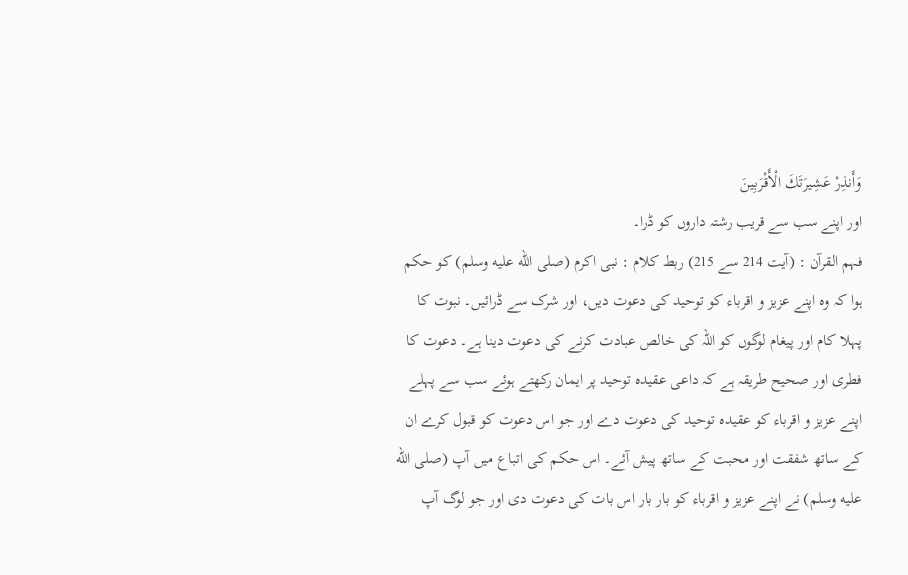وَأَنذِرْ عَشِيرَتَكَ الْأَقْرَبِينَ
اور اپنے سب سے قریب رشتہ داروں کو ڈرا۔
فہم القرآن : (آیت 214 سے 215) ربط کلام : نبی اکرم (صلى الله عليه وسلم) کو حکم ہوا کہ وہ اپنے عزیز و اقرباء کو توحید کی دعوت دیں، اور شرک سے ڈرائیں۔ نبوت کا پہلا کام اور پیغام لوگوں کو اللہ کی خالص عبادت کرنے کی دعوت دینا ہے۔ دعوت کا فطری اور صحیح طریقہ ہے کہ داعی عقیدہ توحید پر ایمان رکھتے ہوئے سب سے پہلے اپنے عزیز و اقرباء کو عقیدہ توحید کی دعوت دے اور جو اس دعوت کو قبول کرے ان کے ساتھ شفقت اور محبت کے ساتھ پیش آئے۔ اس حکم کی اتباع میں آپ (صلى الله عليه وسلم) نے اپنے عزیز و اقرباء کو بار بار اس بات کی دعوت دی اور جو لوگ آپ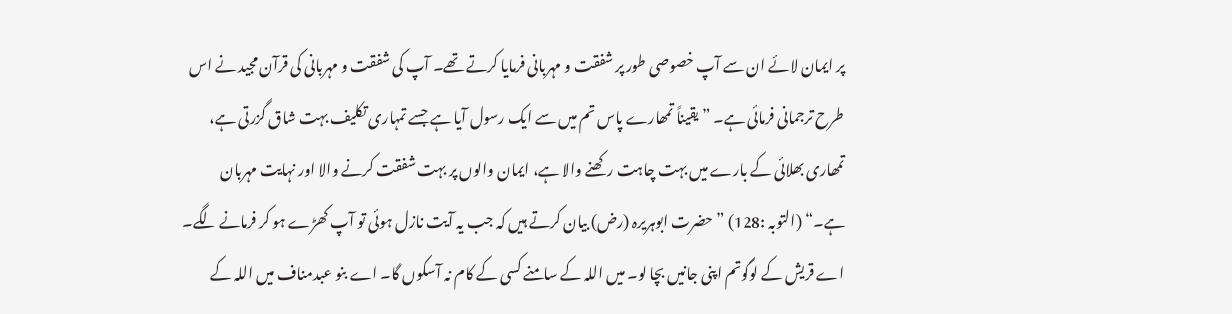پر ایمان لائے ان سے آپ خصوصی طور پر شفقت و مہربانی فرمایا کرتے تھے۔ آپ کی شفقت و مہربانی کی قرآن مجید نے اس طرح ترجمانی فرمائی ہے۔ ” یقیناً تمھارے پاس تم میں سے ایک رسول آیا ہے جسے تمہاری تکلیف بہت شاق گزرتی ہے، تمھاری بھلائی کے بارے میں بہت چاہت رکھنے والا ہے، ایمان والوں پر بہت شفقت کرنے والا اور نہایت مہربان ہے۔“ (التوبہ :128) ” حضرت ابوہریرہ (رض) بیان کرتے ہیں کہ جب یہ آیت نازل ہوئی تو آپ کھڑے ہو کر فرمانے لگے۔ اے قریش کے لوگوتم اپنی جانیں بچا لو۔ میں اللہ کے سامنے کسی کے کام نہ آسکوں گا۔ اے بنو عبدمناف میں اللہ کے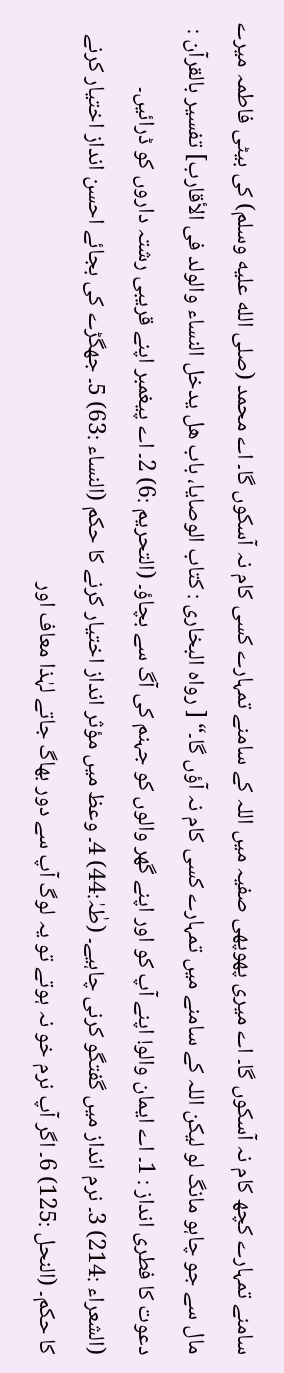سامنے تمہارے کچھ کام نہ آسکوں گا۔ اے میری پھوپھی صفیہ میں اللہ کے سامنے تمہارے کسی کام نہ آسکوں گا۔ اے محمد (صلى الله عليه وسلم) کی بیٹی فاطمہ میرے مال سے جو چاہو مانگ لو لیکن اللہ کے سامنے میں تمہارے کسی کام نہ آؤں گا۔“ [ رواہ البخاری : کتاب الوصایا، باب ھل یدخل النساء والولد فی الأقارب] تفسیر بالقرآن : دعوت کا فطری انداز : 1۔ اے ایمان والو! اپنے آپ کو اور اپنے گھر والوں کو جہنم کی آگ سے بچاؤ۔ (التحریم :6) 2۔ اے پیغمبر اپنے قریبی رشتہ داروں کو ڈرائیں۔ (الشعراء :214) 3۔ نرم انداز میں گفتگو کرنی چاہیے۔ (طٰہٰ:44) 4۔ وعظ میں مؤثر انداز اختیار کرنے کا حکم (النساء :63) 5۔ جھگڑے کی بجائے احسن انداز اختیار کرنے کا حکم۔ (النحل :125) 6۔ اگر آپ نرم خو نہ ہوتے تو یہ لوگ آپ سے دور بھاگ جاتے لہٰذا معاف اور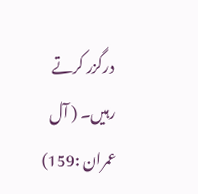درگزر کرتے رہیں۔ ( آل عمران :159)